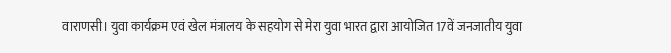वाराणसी। युवा कार्यक्रम एवं खेल मंत्रालय के सहयोग से मेरा युवा भारत द्वारा आयोजित 17वें जनजातीय युवा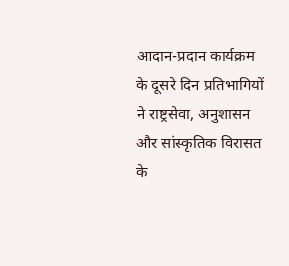आदान-प्रदान कार्यक्रम के दूसरे दिन प्रतिभागियों ने राष्ट्रसेवा, अनुशासन और सांस्कृतिक विरासत के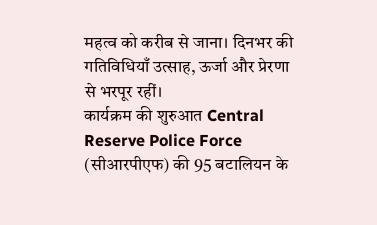महत्व को करीब से जाना। दिनभर की गतिविधियाँ उत्साह, ऊर्जा और प्रेरणा से भरपूर रहीं।
कार्यक्रम की शुरुआत Central Reserve Police Force (सीआरपीएफ) की 95 बटालियन के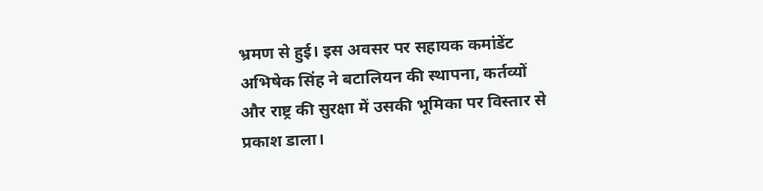भ्रमण से हुई। इस अवसर पर सहायक कमांडेंट अभिषेक सिंह ने बटालियन की स्थापना, कर्तव्यों और राष्ट्र की सुरक्षा में उसकी भूमिका पर विस्तार से प्रकाश डाला।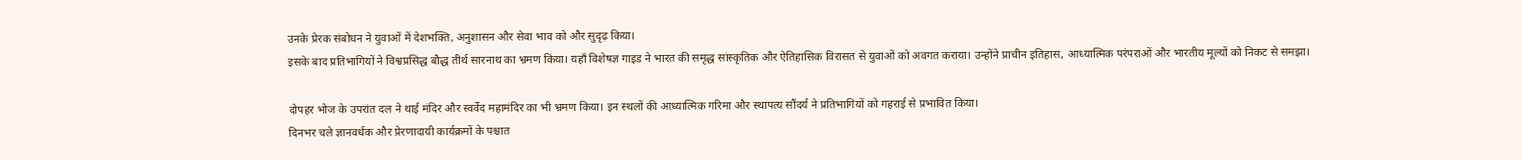उनके प्रेरक संबोधन ने युवाओं में देशभक्ति, अनुशासन और सेवा भाव को और सुदृढ़ किया।
इसके बाद प्रतिभागियों ने विश्वप्रसिद्ध बौद्ध तीर्थ सारनाथ का भ्रमण किया। यहाँ विशेषज्ञ गाइड ने भारत की समृद्ध सांस्कृतिक और ऐतिहासिक विरासत से युवाओं को अवगत कराया। उन्होंने प्राचीन इतिहास, आध्यात्मिक परंपराओं और भारतीय मूल्यों को निकट से समझा।

दोपहर भोज के उपरांत दल ने थाई मंदिर और स्वर्वेद महामंदिर का भी भ्रमण किया। इन स्थलों की आध्यात्मिक गरिमा और स्थापत्य सौंदर्य ने प्रतिभागियों को गहराई से प्रभावित किया।
दिनभर चले ज्ञानवर्धक और प्रेरणादायी कार्यक्रमों के पश्चात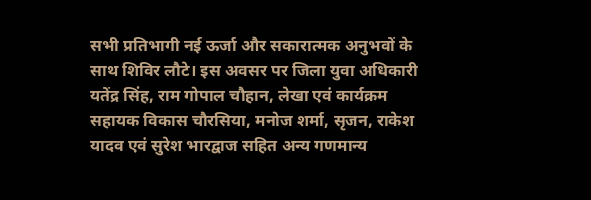सभी प्रतिभागी नई ऊर्जा और सकारात्मक अनुभवों के साथ शिविर लौटे। इस अवसर पर जिला युवा अधिकारी यतेंद्र सिंह, राम गोपाल चौहान, लेखा एवं कार्यक्रम सहायक विकास चौरसिया, मनोज शर्मा, सृजन, राकेश यादव एवं सुरेश भारद्वाज सहित अन्य गणमान्य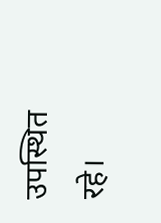उपस्थित रहे।